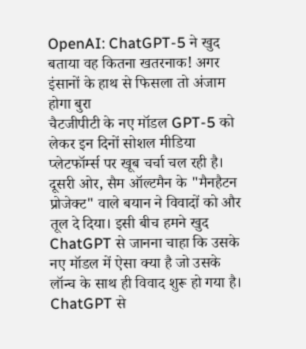OpenAI: ChatGPT-5 ने खुद बताया वह कितना खतरनाक! अगर इंसानों के हाथ से फिसला तो अंजाम होगा बुरा
चैटजीपीटी के नए मॉडल GPT-5 को लेकर इन दिनों सोशल मीडिया प्लेटफॉर्म्स पर खूब चर्चा चल रही है। दूसरी ओर, सैम ऑल्टमैन के "मैनहैटन प्रोजेक्ट" वाले बयान ने विवादों को और तूल दे दिया। इसी बीच हमने खुद ChatGPT से जानना चाहा कि उसके नए मॉडल में ऐसा क्या है जो उसके लॉन्च के साथ ही विवाद शुरू हो गया है। ChatGPT से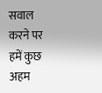सवाल करने पर हमें कुछ अहम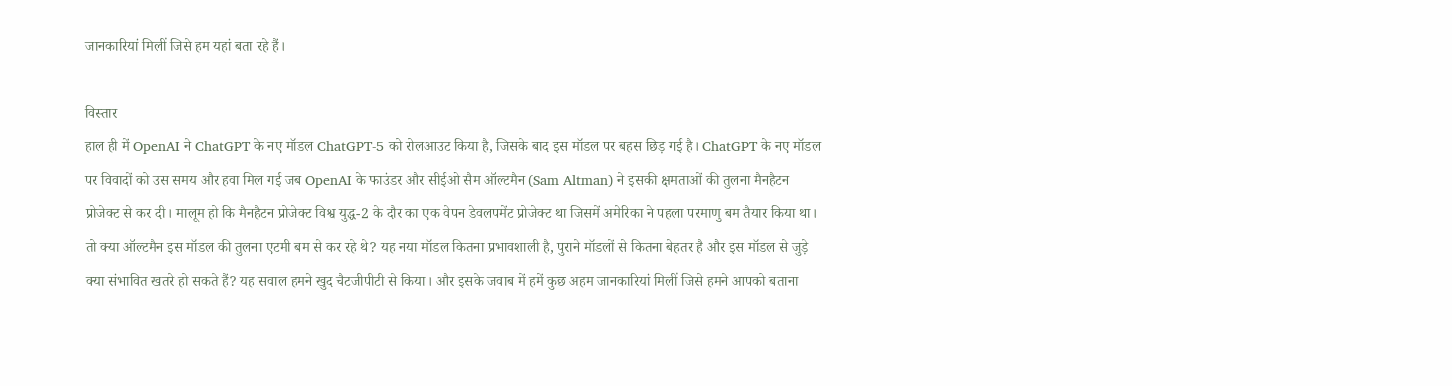जानकारियां मिलीं जिसे हम यहां बता रहे हैं।

विस्तार
हाल ही में OpenAI ने ChatGPT के नए मॉडल ChatGPT-5 को रोलआउट किया है, जिसके बाद इस मॉडल पर बहस छिड़ गई है। ChatGPT के नए मॉडल पर विवादों को उस समय और हवा मिल गई जब OpenAI के फाउंडर और सीईओ सैम ऑल्टमैन (Sam Altman) ने इसकी क्षमताओं की तुलना मैनहैटन प्रोजेक्ट से कर दी। मालूम हो कि मैनहैटन प्रोजेक्ट विश्व युद्ध-2 के दौर का एक वेपन डेवलपमेंट प्रोजेक्ट था जिसमें अमेरिका ने पहला परमाणु बम तैयार किया था। तो क्या ऑल्टमैन इस मॉडल की तुलना एटमी बम से कर रहे थे? यह नया मॉडल कितना प्रभावशाली है, पुराने मॉडलों से कितना बेहतर है और इस मॉडल से जुड़े क्या संभावित खतरे हो सकते हैं? यह सवाल हमने खुद चैटजीपीटी से किया। और इसके जवाब में हमें कुछ अहम जानकारियां मिलीं जिसे हमने आपको बताना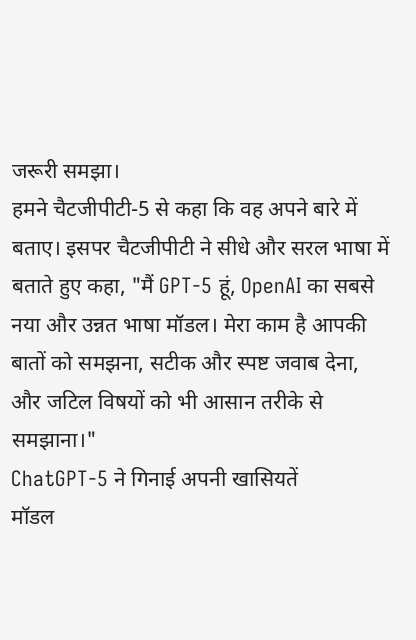जरूरी समझा।
हमने चैटजीपीटी-5 से कहा कि वह अपने बारे में बताए। इसपर चैटजीपीटी ने सीधे और सरल भाषा में बताते हुए कहा, "मैं GPT-5 हूं, OpenAI का सबसे नया और उन्नत भाषा मॉडल। मेरा काम है आपकी बातों को समझना, सटीक और स्पष्ट जवाब देना, और जटिल विषयों को भी आसान तरीके से समझाना।"
ChatGPT-5 ने गिनाई अपनी खासियतें
मॉडल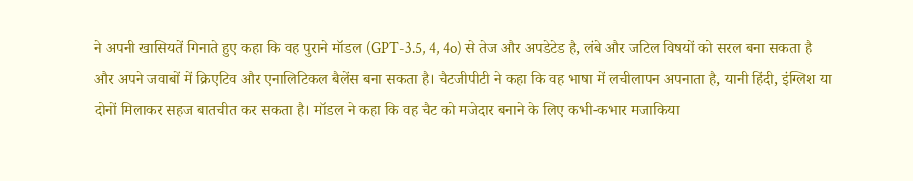ने अपनी खासियतें गिनाते हुए कहा कि वह पुराने मॉडल (GPT-3.5, 4, 4o) से तेज और अपडेटेड है, लंबे और जटिल विषयों को सरल बना सकता है और अपने जवाबों में क्रिएटिव और एनालिटिकल बैलेंस बना सकता है। चैटजीपीटी ने कहा कि वह भाषा में लचीलापन अपनाता है, यानी हिंदी, इंग्लिश या दोनों मिलाकर सहज बातचीत कर सकता है। मॉडल ने कहा कि वह चैट को मजेदार बनाने के लिए कभी-कभार मजाकिया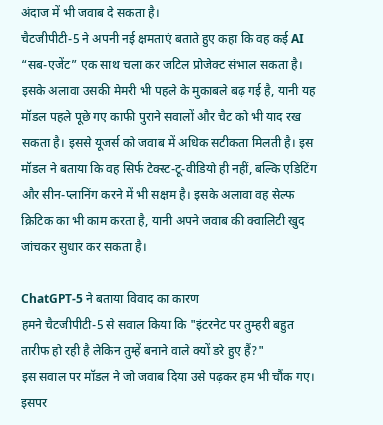अंदाज में भी जवाब दे सकता है।
चैटजीपीटी-5 ने अपनी नई क्षमताएं बताते हुए कहा कि वह कई AI “सब-एजेंट” एक साथ चला कर जटिल प्रोजेक्ट संभाल सकता है। इसके अलावा उसकी मेमरी भी पहले के मुकाबले बढ़ गई है, यानी यह मॉडल पहले पूछे गए काफी पुराने सवालों और चैट को भी याद रख सकता है। इससे यूजर्स को जवाब में अधिक सटीकता मिलती है। इस मॉडल ने बताया कि वह सिर्फ टेक्स्ट-टू-वीडियो ही नहीं, बल्कि एडिटिंग और सीन-प्लानिंग करने में भी सक्षम है। इसके अलावा वह सेल्फ क्रिटिक का भी काम करता है, यानी अपने जवाब की क्वालिटी खुद जांचकर सुधार कर सकता है।

ChatGPT-5 ने बताया विवाद का कारण
हमने चैटजीपीटी-5 से सवाल किया कि "इंटरनेट पर तुम्हरी बहुत तारीफ हो रही है लेकिन तुम्हें बनाने वाले क्यों डरे हुए हैं?"
इस सवाल पर मॉडल ने जो जवाब दिया उसे पढ़कर हम भी चौंक गए। इसपर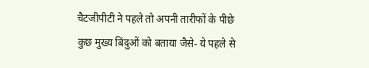चैटजीपीटी ने पहले तो अपनी तारीफों के पीछे कुछ मुख्य बिंदुओं को बताया जैसे- ये पहले से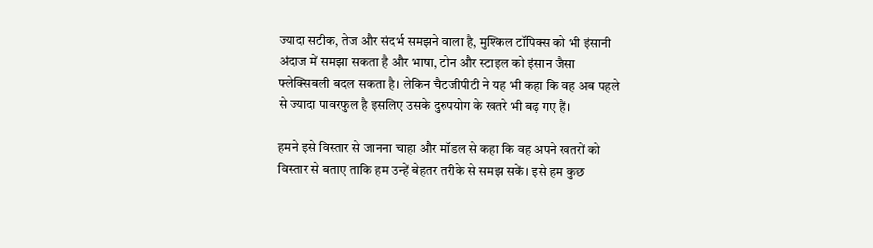ज्यादा सटीक, तेज और संदर्भ समझने वाला है, मुश्किल टॉपिक्स को भी इंसानी अंदाज में समझा सकता है और भाषा, टोन और स्टाइल को इंसान जैसा फ्लेक्सिबली बदल सकता है। लेकिन चैटजीपीटी ने यह भी कहा कि वह अब पहले से ज्यादा पावरफुल है इसलिए उसके दुरुपयोग के खतरे भी बढ़ गए हैं।

हमने इसे विस्तार से जानना चाहा और मॉडल से कहा कि वह अपने खतरों को विस्तार से बताए ताकि हम उन्हें बेहतर तरीके से समझ सकें। इसे हम कुछ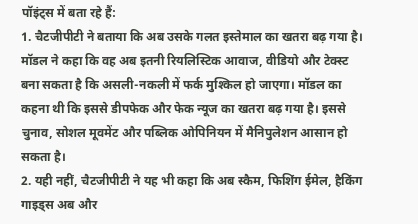पॉइंट्स में बता रहे हैं:
1. चैटजीपीटी ने बताया कि अब उसके गलत इस्तेमाल का खतरा बढ़ गया है। मॉडल ने कहा कि वह अब इतनी रियलिस्टिक आवाज, वीडियो और टेक्स्ट बना सकता है कि असली-नकली में फर्क मुश्किल हो जाएगा। मॉडल का कहना थी कि इससे डीपफेक और फेक न्यूज का खतरा बढ़ गया है। इससे चुनाव, सोशल मूवमेंट और पब्लिक ओपिनियन में मैनिपुलेशन आसान हो सकता है।
2. यही नहीं, चैटजीपीटी ने यह भी कहा कि अब स्कैम, फिशिंग ईमेल, हैकिंग गाइड्स अब और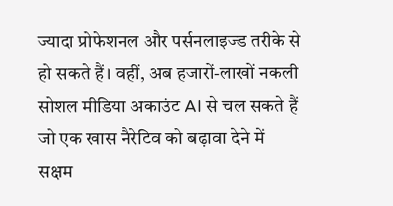ज्यादा प्रोफेशनल और पर्सनलाइज्ड तरीके से हो सकते हैं। वहीं, अब हजारों-लाखों नकली सोशल मीडिया अकाउंट AI से चल सकते हैं जो एक खास नैरेटिव को बढ़ावा देने में सक्षम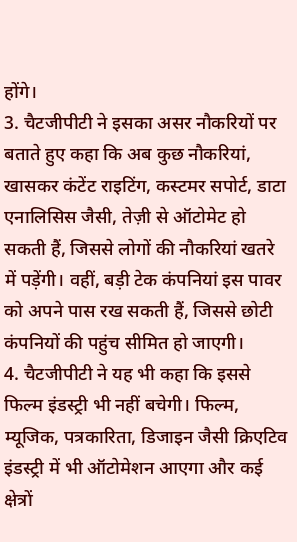होंगे।
3. चैटजीपीटी ने इसका असर नौकरियों पर बताते हुए कहा कि अब कुछ नौकरियां, खासकर कंटेंट राइटिंग, कस्टमर सपोर्ट, डाटा एनालिसिस जैसी, तेज़ी से ऑटोमेट हो सकती हैं, जिससे लोगों की नौकरियां खतरे में पड़ेंगी। वहीं, बड़ी टेक कंपनियां इस पावर को अपने पास रख सकती हैं, जिससे छोटी कंपनियों की पहुंच सीमित हो जाएगी।
4. चैटजीपीटी ने यह भी कहा कि इससे फिल्म इंडस्ट्री भी नहीं बचेगी। फिल्म, म्यूजिक, पत्रकारिता, डिजाइन जैसी क्रिएटिव इंडस्ट्री में भी ऑटोमेशन आएगा और कई क्षेत्रों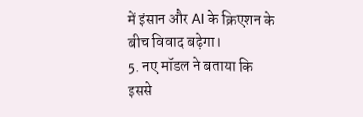में इंसान और AI के क्रिएशन के बीच विवाद बढ़ेगा।
5. नए मॉडल ने बताया कि इससे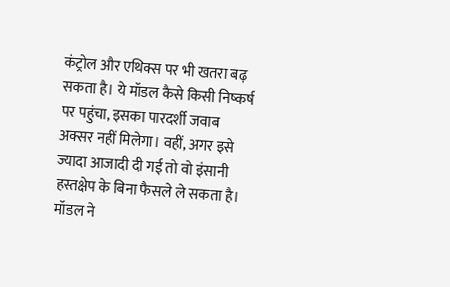कंट्रोल और एथिक्स पर भी खतरा बढ़ सकता है। ये मॉडल कैसे किसी निष्कर्ष पर पहुंचा, इसका पारदर्शी जवाब अक्सर नहीं मिलेगा। वहीं, अगर इसे ज्यादा आजादी दी गई तो वो इंसानी हस्तक्षेप के बिना फैसले ले सकता है। मॉडल ने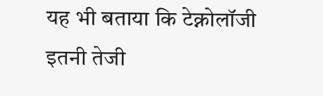यह भी बताया कि टेक्नोलॉजी इतनी तेजी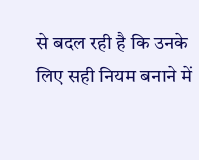से बदल रही है कि उनके लिए सही नियम बनाने में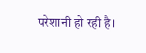परेशानी हो रही है।